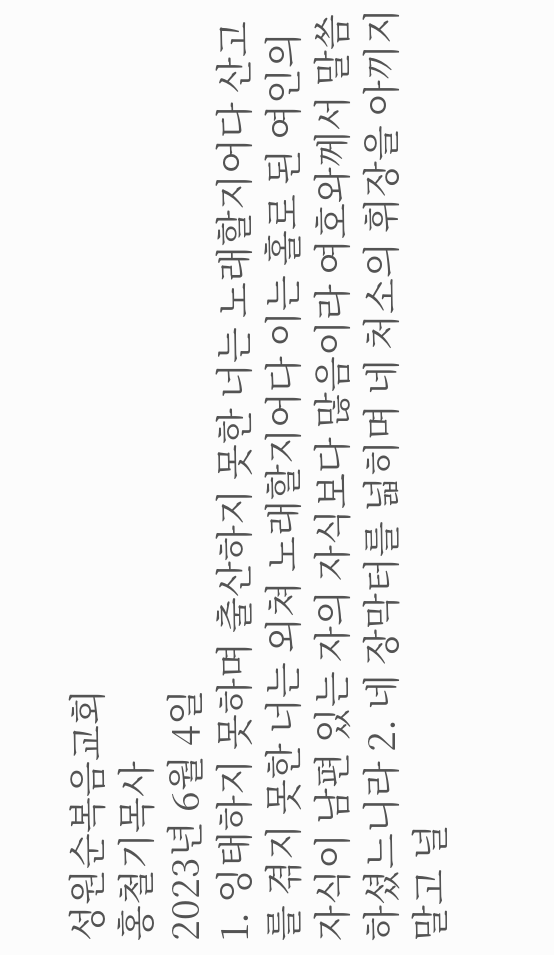성원순복음교회
홍철기목사
2023년 6월 4일
1. 잉태하지 못하며 출산하지 못한 너는 노래할지어다 산고를 겪지 못한 너는 외쳐 노래할지어다 이는 홀로 된 여인의 자식이 남편 있는 자의 자식보다 많음이라 여호와께서 말씀하셨느니라 2. 네 장막터를 넓히며 네 처소의 휘장을 아끼지 말고 널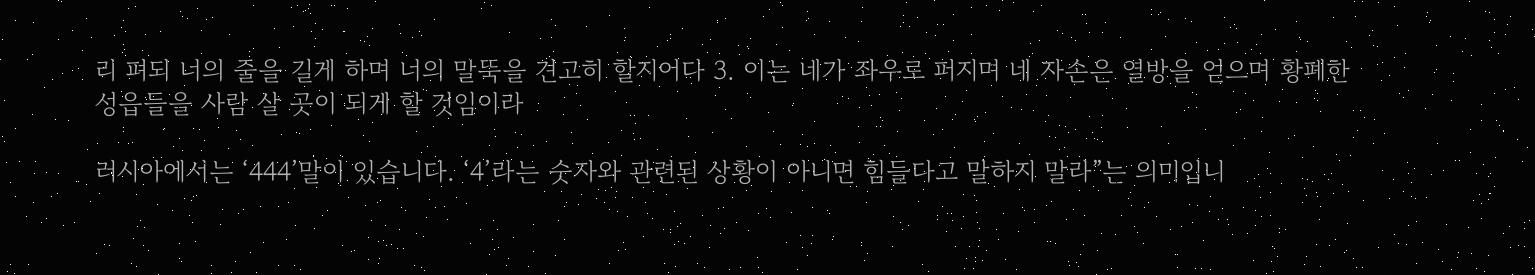리 펴되 너의 줄을 길게 하며 너의 말뚝을 견고히 할지어다 3. 이는 네가 좌우로 퍼지며 네 자손은 열방을 얻으며 황폐한 성읍들을 사람 살 곳이 되게 할 것임이라

러시아에서는 ‘444’말이 있습니다. ‘4’라는 숫자와 관련된 상황이 아니면 힘들다고 말하지 말라”는 의미입니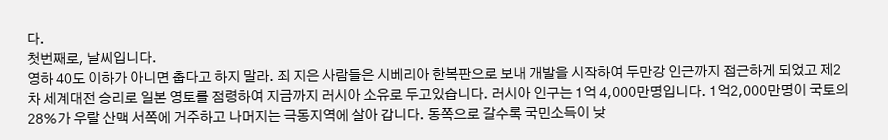다.
첫번째로, 날씨입니다.
영하 40도 이하가 아니면 춥다고 하지 말라. 죄 지은 사람들은 시베리아 한복판으로 보내 개발을 시작하여 두만강 인근까지 접근하게 되었고 제2차 세계대전 승리로 일본 영토를 점령하여 지금까지 러시아 소유로 두고있습니다. 러시아 인구는 1억 4,000만명입니다. 1억2,000만명이 국토의 28%가 우랄 산맥 서쪽에 거주하고 나머지는 극동지역에 살아 갑니다. 동쪽으로 갈수록 국민소득이 낮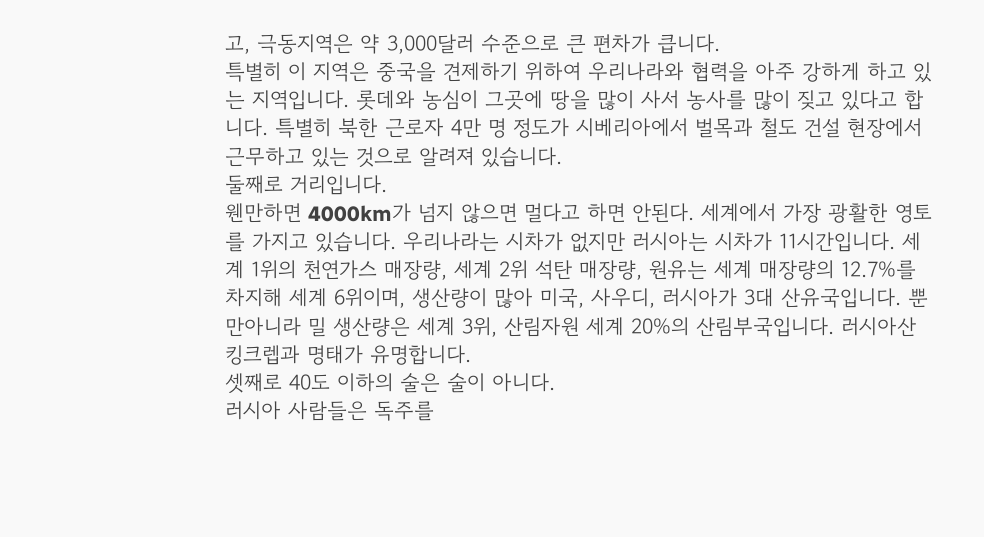고, 극동지역은 약 3,000달러 수준으로 큰 편차가 큽니다.
특별히 이 지역은 중국을 견제하기 위하여 우리나라와 협력을 아주 강하게 하고 있는 지역입니다. 롯데와 농심이 그곳에 땅을 많이 사서 농사를 많이 짖고 있다고 합니다. 특별히 북한 근로자 4만 명 정도가 시베리아에서 벌목과 철도 건설 현장에서 근무하고 있는 것으로 알려져 있습니다.
둘째로 거리입니다.
웬만하면 4000km가 넘지 않으면 멀다고 하면 안된다. 세계에서 가장 광활한 영토를 가지고 있습니다. 우리나라는 시차가 없지만 러시아는 시차가 11시간입니다. 세계 1위의 천연가스 매장량, 세계 2위 석탄 매장량, 원유는 세계 매장량의 12.7%를 차지해 세계 6위이며, 생산량이 많아 미국, 사우디, 러시아가 3대 산유국입니다. 뿐만아니라 밀 생산량은 세계 3위, 산림자원 세계 20%의 산림부국입니다. 러시아산 킹크렙과 명태가 유명합니다.
셋째로 40도 이하의 술은 술이 아니다.
러시아 사람들은 독주를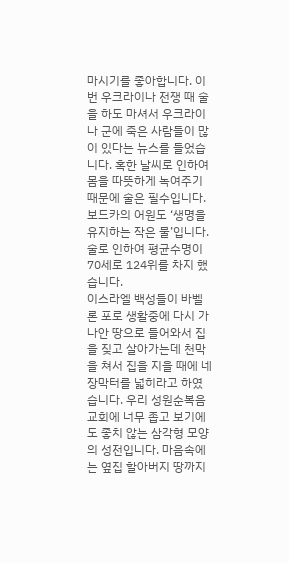마시기를 좋아합니다. 이번 우크라이나 전쟁 때 술을 하도 마셔서 우크라이나 군에 죽은 사람들이 많이 있다는 뉴스를 들었습니다. 혹한 날씨로 인하여 몸을 따뜻하게 녹여주기 때문에 술은 필수입니다. 보드카의 어원도 ‘생명을 유지하는 작은 물’입니다. 술로 인하여 평균수명이 70세로 124위를 차지 했습니다.
이스라엘 백성들이 바벨론 포로 생활중에 다시 가나안 땅으로 들어와서 집을 짖고 살아가는데 천막을 쳐서 집을 지을 때에 네 장막터를 넓히라고 하였습니다. 우리 성원순복음교회에 너무 좁고 보기에도 좋치 않는 삼각형 모양의 성전입니다. 마음속에는 옆집 할아버지 땅까지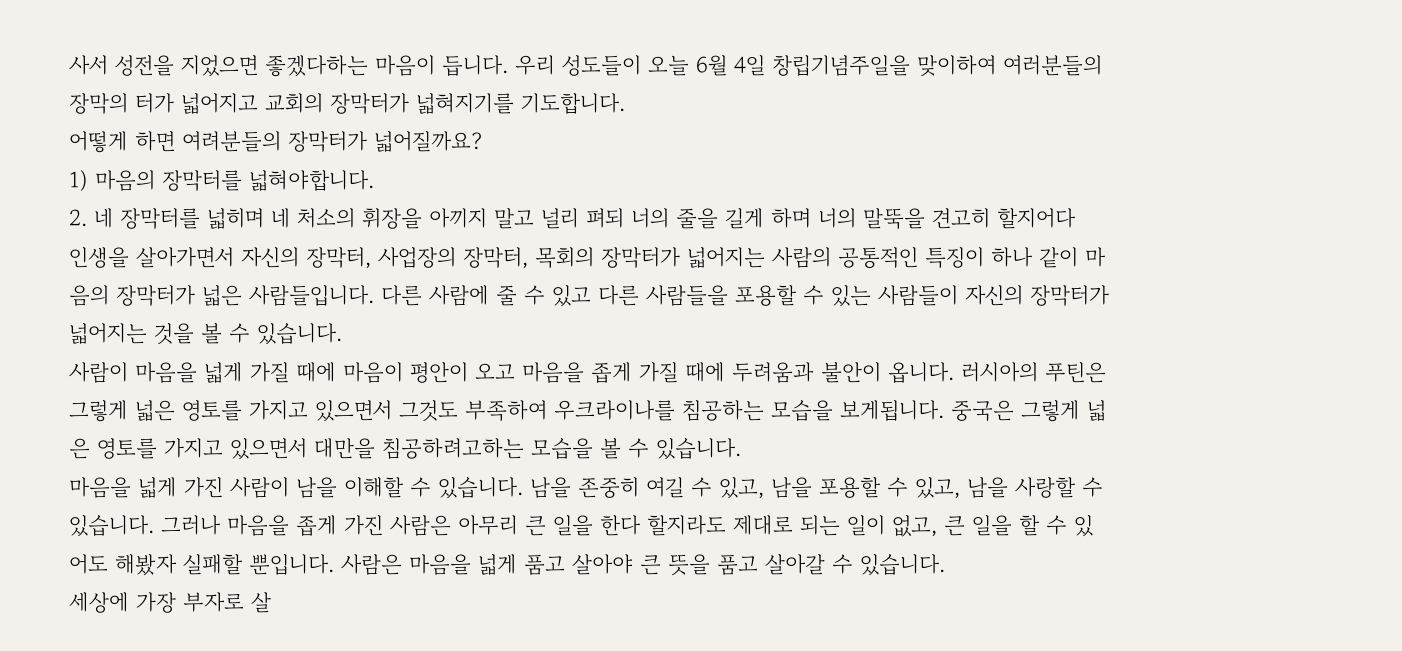사서 성전을 지었으면 좋겠다하는 마음이 듭니다. 우리 성도들이 오늘 6월 4일 창립기념주일을 맞이하여 여러분들의 장막의 터가 넓어지고 교회의 장막터가 넓혀지기를 기도합니다.
어떻게 하면 여려분들의 장막터가 넓어질까요?
1) 마음의 장막터를 넓혀야합니다.
2. 네 장막터를 넓히며 네 처소의 휘장을 아끼지 말고 널리 펴되 너의 줄을 길게 하며 너의 말뚝을 견고히 할지어다
인생을 살아가면서 자신의 장막터, 사업장의 장막터, 목회의 장막터가 넓어지는 사람의 공통적인 특징이 하나 같이 마음의 장막터가 넓은 사람들입니다. 다른 사람에 줄 수 있고 다른 사람들을 포용할 수 있는 사람들이 자신의 장막터가 넓어지는 것을 볼 수 있습니다.
사람이 마음을 넓게 가질 때에 마음이 평안이 오고 마음을 좁게 가질 때에 두려움과 불안이 옵니다. 러시아의 푸틴은 그렇게 넓은 영토를 가지고 있으면서 그것도 부족하여 우크라이나를 침공하는 모습을 보게됩니다. 중국은 그렇게 넓은 영토를 가지고 있으면서 대만을 침공하려고하는 모습을 볼 수 있습니다.
마음을 넓게 가진 사람이 남을 이해할 수 있습니다. 남을 존중히 여길 수 있고, 남을 포용할 수 있고, 남을 사랑할 수 있습니다. 그러나 마음을 좁게 가진 사람은 아무리 큰 일을 한다 할지라도 제대로 되는 일이 없고, 큰 일을 할 수 있어도 해봤자 실패할 뿐입니다. 사람은 마음을 넓게 품고 살아야 큰 뜻을 품고 살아갈 수 있습니다.
세상에 가장 부자로 살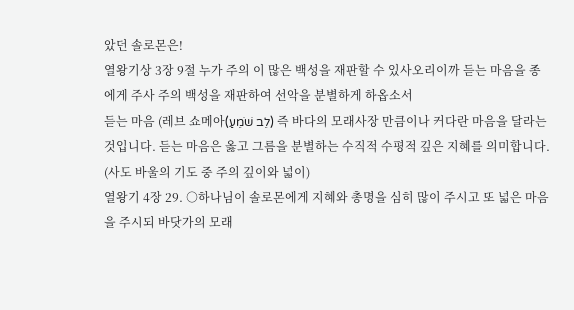았던 솔로몬은!
열왕기상 3장 9절 누가 주의 이 많은 백성을 재판할 수 있사오리이까 듣는 마음을 종에게 주사 주의 백성을 재판하여 선악을 분별하게 하옵소서
듣는 마음 (레브 쇼메아(לֵב שֹׁמֵעַ) 즉 바다의 모래사장 만큼이나 커다란 마음을 달라는 것입니다. 듣는 마음은 옳고 그름을 분별하는 수직적 수평적 깊은 지혜를 의미합니다. (사도 바울의 기도 중 주의 깊이와 넓이)
열왕기 4장 29. ○하나님이 솔로몬에게 지혜와 총명을 심히 많이 주시고 또 넓은 마음을 주시되 바닷가의 모래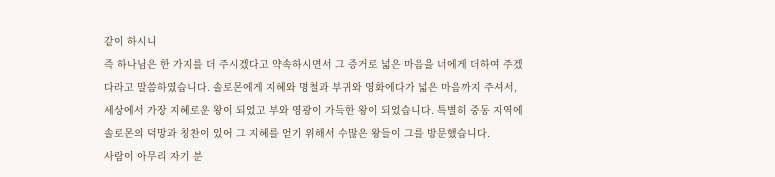같이 하시니
즉 하나님은 한 가지를 더 주시겠다고 약속하시면서 그 증거로 넓은 마음을 너에게 더하여 주겠다라고 말씀하였습니다. 솔로몬에게 지혜와 명철과 부귀와 영화에다가 넓은 마음까지 주셔서, 세상에서 가장 지혜로운 왕이 되었고 부와 영광이 가득한 왕이 되었습니다. 특별히 중동 지역에 솔로몬의 덕망과 칭찬이 있어 그 지혜를 얻기 위해서 수많은 왕들이 그를 방문했습니다.
사람이 아무리 자기 분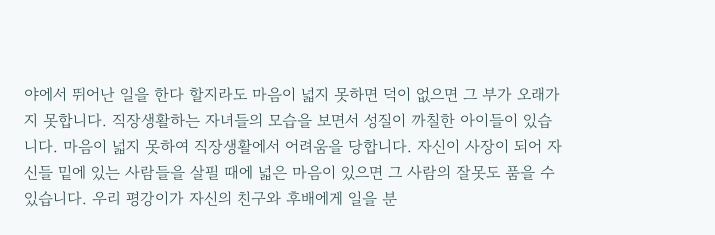야에서 뛰어난 일을 한다 할지라도 마음이 넓지 못하면 덕이 없으면 그 부가 오래가지 못합니다. 직장생활하는 자녀들의 모습을 보면서 성질이 까칠한 아이들이 있습니다. 마음이 넓지 못하여 직장생활에서 어려움을 당합니다. 자신이 사장이 되어 자신들 밑에 있는 사람들을 살필 때에 넓은 마음이 있으면 그 사람의 잘못도 품을 수 있습니다. 우리 평강이가 자신의 친구와 후배에게 일을 분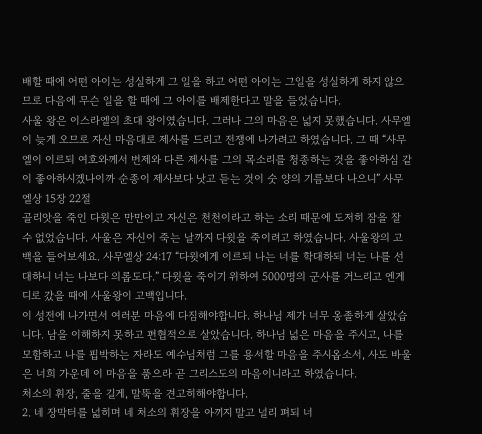배할 때에 어떤 아이는 성실하게 그 일을 하고 어떤 아이는 그일을 성실하게 하지 않으므로 다음에 무슨 일을 할 때에 그 아이를 배제한다고 말을 들었습니다.
사울 왕은 이스라엘의 초대 왕이였습니다. 그러나 그의 마음은 넓지 못했습니다. 사무엘이 늦게 오므로 자신 마음대로 제사를 드리고 전쟁에 나가려고 하였습니다. 그 때 “사무엘이 이르되 여호와께서 번제와 다른 제사를 그의 목소리를 청종하는 것을 좋아하심 같이 좋아하시겠나이까 순종이 제사보다 낫고 듣는 것이 숫 양의 기름보다 나으니” 사무엘상 15장 22절
골리앗을 죽인 다윗은 만만이고 자신은 천천이라고 하는 소리 때문에 도저히 잠을 잘 수 없었습니다. 사울은 자신이 죽는 날까지 다윗을 죽이려고 하였습니다. 사울왕의 고백을 들어보세요. 사무엘상 24:17 “다윗에게 이르되 나는 너를 학대하되 너는 나를 선대하니 너는 나보다 의롭도다.” 다윗을 죽이기 위하여 5000명의 군사를 거느리고 엔게디로 갔을 때에 사울왕이 고백입니다.
이 성전에 나가면서 여러분 마음에 다짐해야합니다. 하나님 제가 너무 옹졸하게 살았습니다. 남을 이해하지 못하고 편협적으로 살았습니다. 하나님 넓은 마음을 주시고, 나를 모함하고 나를 핍박하는 자라도 예수님처럼 그를 용서할 마음을 주시옵소서, 사도 바울은 너희 가운데 이 마음을 품으라 곧 그리스도의 마음이니라고 하였습니다.
처소의 휘장, 줄을 길게, 말뚝을 견고히해야합니다.
2. 네 장막터를 넓히며 네 처소의 휘장을 아끼지 말고 널리 펴되 너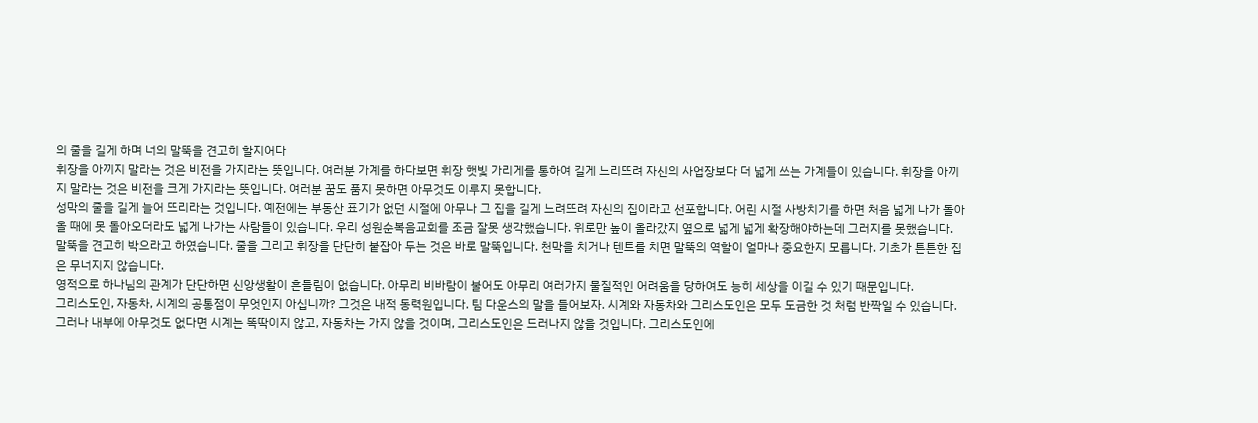의 줄을 길게 하며 너의 말뚝을 견고히 할지어다
휘장을 아끼지 말라는 것은 비전을 가지라는 뜻입니다. 여러분 가계를 하다보면 휘장 햇빛 가리게를 통하여 길게 느리뜨려 자신의 사업장보다 더 넓게 쓰는 가계들이 있습니다. 휘장을 아끼지 말라는 것은 비전을 크게 가지라는 뜻입니다. 여러분 꿈도 품지 못하면 아무것도 이루지 못합니다.
성막의 줄을 길게 늘어 뜨리라는 것입니다. 예전에는 부동산 표기가 없던 시절에 아무나 그 집을 길게 느려뜨려 자신의 집이라고 선포합니다. 어린 시절 사방치기를 하면 처음 넓게 나가 돌아올 때에 못 돌아오더라도 넓게 나가는 사람들이 있습니다. 우리 성원순복음교회를 조금 잘못 생각했습니다. 위로만 높이 올라갔지 옆으로 넓게 넓게 확장해야하는데 그러지를 못했습니다.
말뚝을 견고히 박으라고 하였습니다. 줄을 그리고 휘장을 단단히 붙잡아 두는 것은 바로 말뚝입니다. 천막을 치거나 텐트를 치면 말뚝의 역할이 얼마나 중요한지 모릅니다. 기초가 튼튼한 집은 무너지지 않습니다.
영적으로 하나님의 관계가 단단하면 신앙생활이 흔들림이 없습니다. 아무리 비바람이 불어도 아무리 여러가지 물질적인 어려움을 당하여도 능히 세상을 이길 수 있기 때문입니다.
그리스도인, 자동차, 시계의 공통점이 무엇인지 아십니까? 그것은 내적 동력원입니다. 팀 다운스의 말을 들어보자. 시계와 자동차와 그리스도인은 모두 도금한 것 처럼 반짝일 수 있습니다. 그러나 내부에 아무것도 없다면 시계는 똑딱이지 않고, 자동차는 가지 않을 것이며, 그리스도인은 드러나지 않을 것입니다. 그리스도인에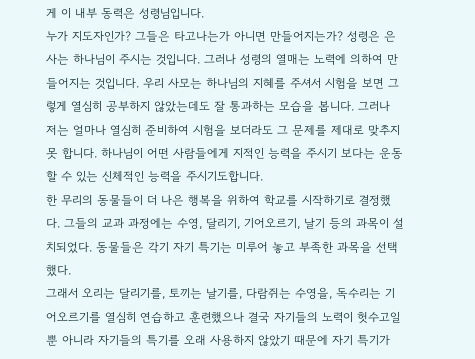게 이 내부 동력은 성령님입니다.
누가 지도자인가? 그들은 타고나는가 아니면 만들어지는가? 성령은 은사는 하나님이 주시는 것입니다. 그러나 성령의 열매는 노력에 의하여 만들어지는 것입니다. 우리 사모는 하나님의 지혜를 주셔서 시험을 보면 그렇게 열심히 공부하지 않았는데도 잘 통과하는 모습을 봅니다. 그러나 저는 얼마나 열심히 준비하여 시험을 보더라도 그 문제를 제대로 맞추지 못 합니다. 하나님이 어떤 사람들에게 지적인 능력을 주시기 보다는 운동할 수 있는 신체적인 능력을 주시기도합니다.
한 무리의 동물들이 더 나은 행복을 위하여 학교를 시작하기로 결정했다. 그들의 교과 과정에는 수영, 달리기, 기어오르기, 날기 등의 과목이 설치되었다. 동물들은 각기 자기 특기는 미루어 놓고 부족한 과목을 선택했다.
그래서 오리는 달리기를, 토끼는 날기를, 다람쥐는 수영을, 독수리는 기어오르기를 열심히 연습하고 훈련했으나 결국 자기들의 노력이 헛수고일 뿐 아니라 자기들의 특기를 오래 사용하지 않았기 때문에 자기 특기가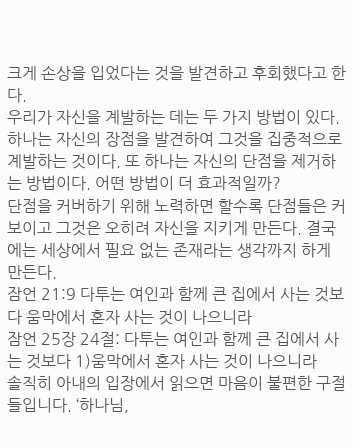크게 손상을 입었다는 것을 발견하고 후회했다고 한다.
우리가 자신을 계발하는 데는 두 가지 방법이 있다. 하나는 자신의 장점을 발견하여 그것을 집중적으로 계발하는 것이다. 또 하나는 자신의 단점을 제거하는 방법이다. 어떤 방법이 더 효과적일까?
단점을 커버하기 위해 노력하면 할수록 단점들은 커보이고 그것은 오히려 자신을 지키게 만든다. 결국에는 세상에서 필요 없는 존재라는 생각까지 하게 만든다.
잠언 21:9 다투는 여인과 함께 큰 집에서 사는 것보다 움막에서 혼자 사는 것이 나으니라
잠언 25장 24절: 다투는 여인과 함께 큰 집에서 사는 것보다 1)움막에서 혼자 사는 것이 나으니라
솔직히 아내의 입장에서 읽으면 마음이 불편한 구절들입니다. ‘하나님,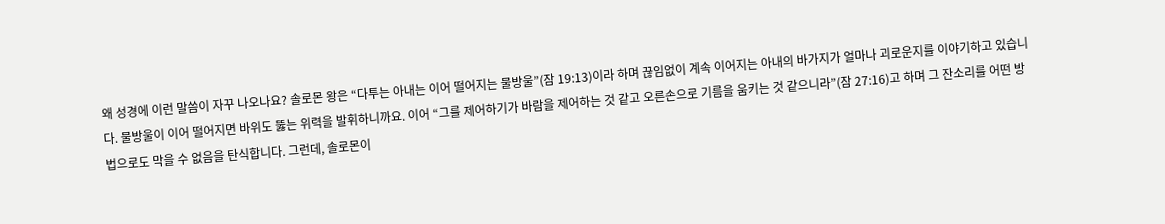왜 성경에 이런 말씀이 자꾸 나오나요? 솔로몬 왕은 “다투는 아내는 이어 떨어지는 물방울”(잠 19:13)이라 하며 끊임없이 계속 이어지는 아내의 바가지가 얼마나 괴로운지를 이야기하고 있습니다. 물방울이 이어 떨어지면 바위도 뚫는 위력을 발휘하니까요. 이어 “그를 제어하기가 바람을 제어하는 것 같고 오른손으로 기름을 움키는 것 같으니라”(잠 27:16)고 하며 그 잔소리를 어떤 방법으로도 막을 수 없음을 탄식합니다. 그런데, 솔로몬이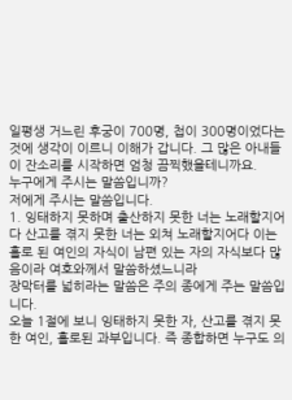일평생 거느린 후궁이 700명, 첩이 300명이었다는 것에 생각이 이르니 이해가 갑니다. 그 많은 아내들이 잔소리를 시작하면 엄청 끔찍했을테니까요.
누구에게 주시는 말씀입니까?
저에게 주시는 말씀입니다.
1. 잉태하지 못하며 출산하지 못한 너는 노래할지어다 산고를 겪지 못한 너는 외쳐 노래할지어다 이는 홀로 된 여인의 자식이 남편 있는 자의 자식보다 많음이라 여호와께서 말씀하셨느니라
장막터를 넓히라는 말씀은 주의 종에게 주는 말씀입니다.
오늘 1절에 보니 잉태하지 못한 자, 산고를 겪지 못한 여인, 홀로된 과부입니다. 즉 종합하면 누구도 의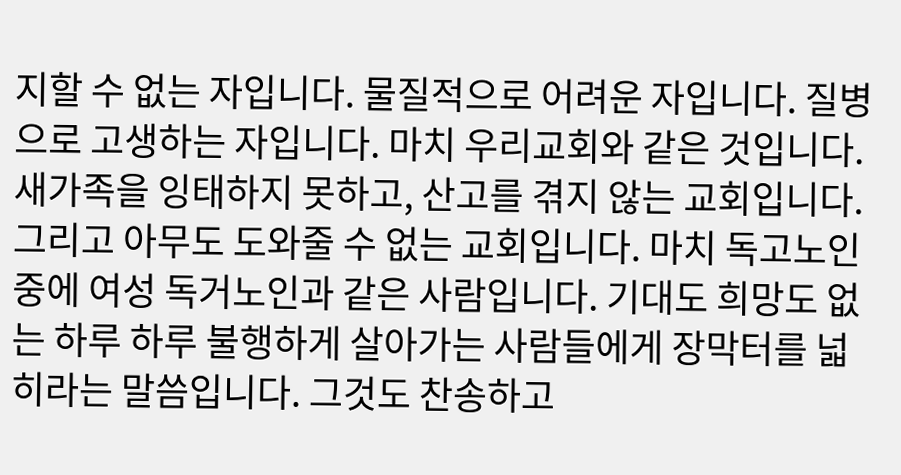지할 수 없는 자입니다. 물질적으로 어려운 자입니다. 질병으로 고생하는 자입니다. 마치 우리교회와 같은 것입니다. 새가족을 잉태하지 못하고, 산고를 겪지 않는 교회입니다. 그리고 아무도 도와줄 수 없는 교회입니다. 마치 독고노인 중에 여성 독거노인과 같은 사람입니다. 기대도 희망도 없는 하루 하루 불행하게 살아가는 사람들에게 장막터를 넓히라는 말씀입니다. 그것도 찬송하고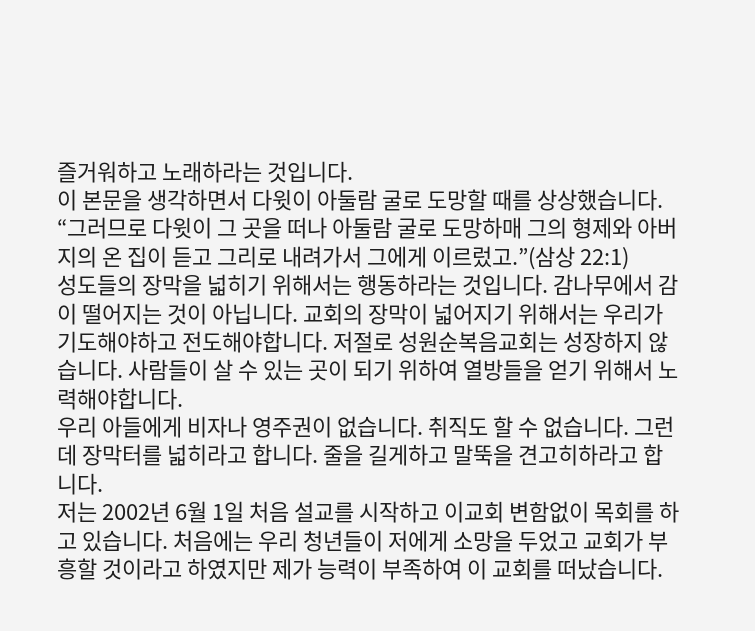즐거워하고 노래하라는 것입니다.
이 본문을 생각하면서 다윗이 아둘람 굴로 도망할 때를 상상했습니다.
“그러므로 다윗이 그 곳을 떠나 아둘람 굴로 도망하매 그의 형제와 아버지의 온 집이 듣고 그리로 내려가서 그에게 이르렀고.”(삼상 22:1)
성도들의 장막을 넓히기 위해서는 행동하라는 것입니다. 감나무에서 감이 떨어지는 것이 아닙니다. 교회의 장막이 넓어지기 위해서는 우리가 기도해야하고 전도해야합니다. 저절로 성원순복음교회는 성장하지 않습니다. 사람들이 살 수 있는 곳이 되기 위하여 열방들을 얻기 위해서 노력해야합니다.
우리 아들에게 비자나 영주권이 없습니다. 취직도 할 수 없습니다. 그런데 장막터를 넓히라고 합니다. 줄을 길게하고 말뚝을 견고히하라고 합니다.
저는 2002년 6월 1일 처음 설교를 시작하고 이교회 변함없이 목회를 하고 있습니다. 처음에는 우리 청년들이 저에게 소망을 두었고 교회가 부흥할 것이라고 하였지만 제가 능력이 부족하여 이 교회를 떠났습니다.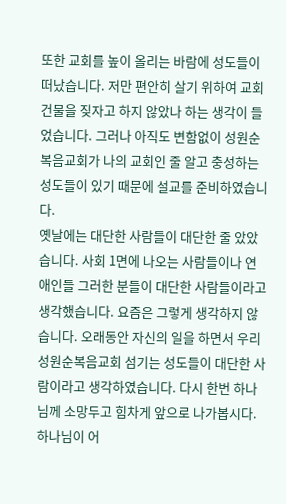또한 교회를 높이 올리는 바람에 성도들이 떠났습니다. 저만 편안히 살기 위하여 교회 건물을 짖자고 하지 않았나 하는 생각이 들었습니다. 그러나 아직도 변함없이 성원순복음교회가 나의 교회인 줄 알고 충성하는 성도들이 있기 때문에 설교를 준비하였습니다.
옛날에는 대단한 사람들이 대단한 줄 았았습니다. 사회 1면에 나오는 사람들이나 연애인들 그러한 분들이 대단한 사람들이라고 생각했습니다. 요즘은 그렇게 생각하지 않습니다. 오래동안 자신의 일을 하면서 우리 성원순복음교회 섬기는 성도들이 대단한 사람이라고 생각하였습니다. 다시 한번 하나님께 소망두고 힘차게 앞으로 나가봅시다. 하나님이 어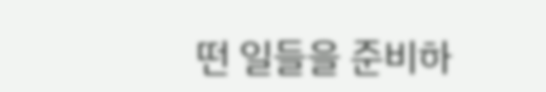떤 일들을 준비하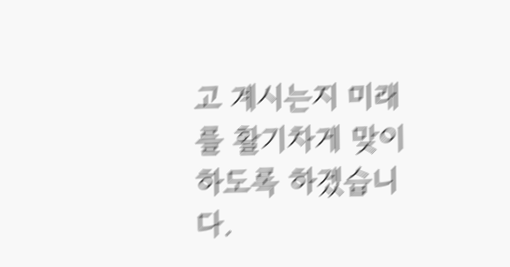고 계시는지 미래를 활기차게 맞이 하도록 하겠습니다.